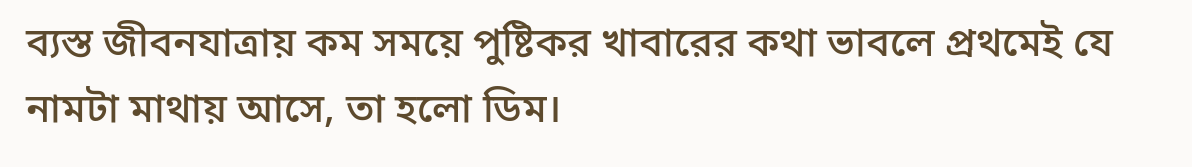ব্যস্ত জীবনযাত্রায় কম সময়ে পুষ্টিকর খাবারের কথা ভাবলে প্রথমেই যে নামটা মাথায় আসে, তা হলো ডিম।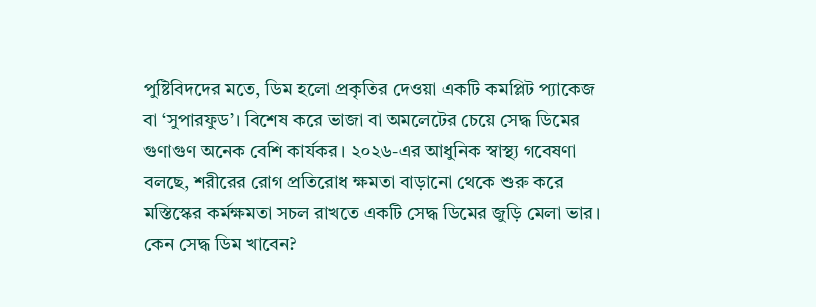পুষ্টিবিদদের মতে, ডিম হলো প্রকৃতির দেওয়া একটি কমপ্লিট প্যাকেজ বা ‘সুপারফুড’। বিশেষ করে ভাজা বা অমলেটের চেয়ে সেদ্ধ ডিমের গুণাগুণ অনেক বেশি কার্যকর। ২০২৬-এর আধুনিক স্বাস্থ্য গবেষণা বলছে, শরীরের রোগ প্রতিরোধ ক্ষমতা বাড়ানো থেকে শুরু করে মস্তিস্কের কর্মক্ষমতা সচল রাখতে একটি সেদ্ধ ডিমের জুড়ি মেলা ভার।
কেন সেদ্ধ ডিম খাবেন?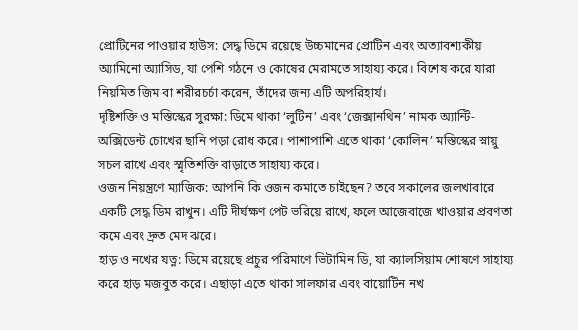প্রোটিনের পাওয়ার হাউস: সেদ্ধ ডিমে রয়েছে উচ্চমানের প্রোটিন এবং অত্যাবশ্যকীয় অ্যামিনো অ্যাসিড, যা পেশি গঠনে ও কোষের মেরামতে সাহায্য করে। বিশেষ করে যারা নিয়মিত জিম বা শরীরচর্চা করেন, তাঁদের জন্য এটি অপরিহার্য।
দৃষ্টিশক্তি ও মস্তিস্কের সুরক্ষা: ডিমে থাকা ‘লুটিন’ এবং ‘জেক্সানথিন’ নামক অ্যান্টি-অক্সিডেন্ট চোখের ছানি পড়া রোধ করে। পাশাপাশি এতে থাকা ‘কোলিন’ মস্তিস্কের স্নায়ু সচল রাখে এবং স্মৃতিশক্তি বাড়াতে সাহায্য করে।
ওজন নিয়ন্ত্রণে ম্যাজিক: আপনি কি ওজন কমাতে চাইছেন? তবে সকালের জলখাবারে একটি সেদ্ধ ডিম রাখুন। এটি দীর্ঘক্ষণ পেট ভরিয়ে রাখে, ফলে আজেবাজে খাওয়ার প্রবণতা কমে এবং দ্রুত মেদ ঝরে।
হাড় ও নখের যত্ন: ডিমে রয়েছে প্রচুর পরিমাণে ভিটামিন ডি, যা ক্যালসিয়াম শোষণে সাহায্য করে হাড় মজবুত করে। এছাড়া এতে থাকা সালফার এবং বায়োটিন নখ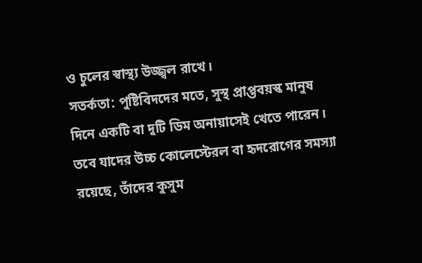ও চুলের স্বাস্থ্য উজ্জ্বল রাখে।
সতর্কতা: পুষ্টিবিদদের মতে, সুস্থ প্রাপ্তবয়স্ক মানুষ দিনে একটি বা দুটি ডিম অনায়াসেই খেতে পারেন। তবে যাদের উচ্চ কোলেস্টেরল বা হৃদরোগের সমস্যা রয়েছে, তাঁদের কুসুম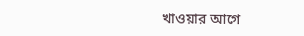খাওয়ার আগে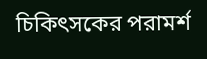চিকিৎসকের পরামর্শ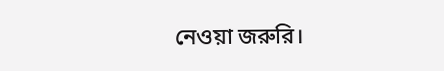নেওয়া জরুরি।